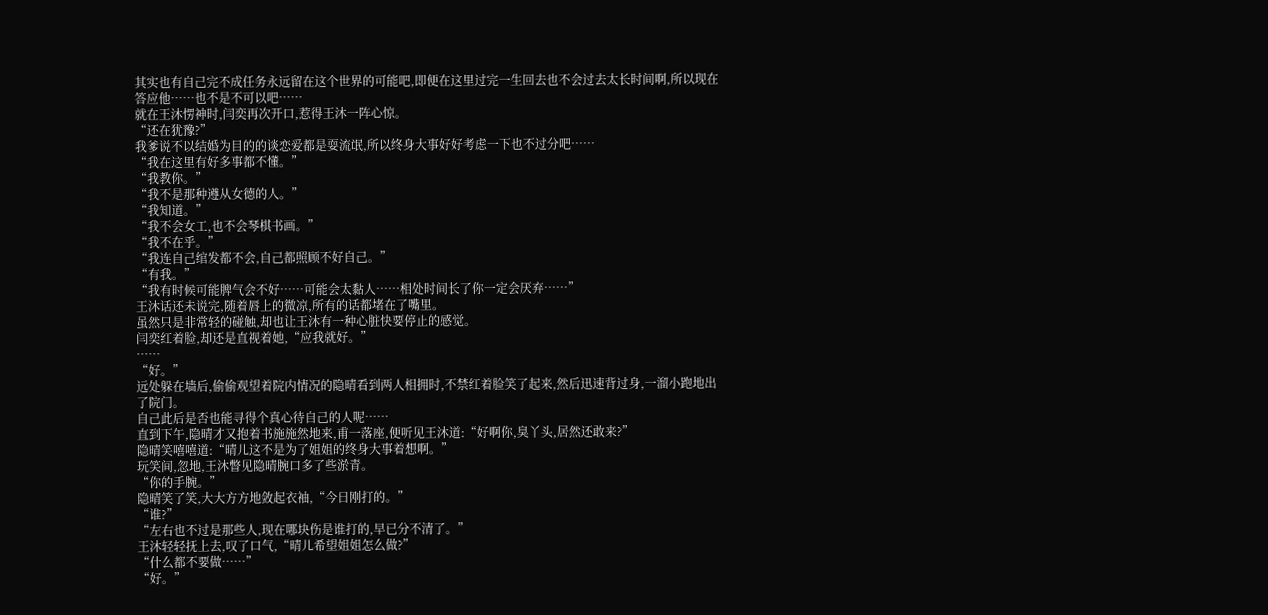其实也有自己完不成任务永远留在这个世界的可能吧,即便在这里过完一生回去也不会过去太长时间啊,所以现在答应他……也不是不可以吧……
就在王沐愣神时,闫奕再次开口,惹得王沐一阵心惊。
“还在犹豫?”
我爹说不以结婚为目的的谈恋爱都是耍流氓,所以终身大事好好考虑一下也不过分吧……
“我在这里有好多事都不懂。”
“我教你。”
“我不是那种遵从女德的人。”
“我知道。”
“我不会女工,也不会琴棋书画。”
“我不在乎。”
“我连自己绾发都不会,自己都照顾不好自己。”
“有我。”
“我有时候可能脾气会不好……可能会太黏人……相处时间长了你一定会厌弃……”
王沐话还未说完,随着唇上的微凉,所有的话都堵在了嘴里。
虽然只是非常轻的碰触,却也让王沐有一种心脏快要停止的感觉。
闫奕红着脸,却还是直视着她,“应我就好。”
……
“好。”
远处躲在墙后,偷偷观望着院内情况的隐晴看到两人相拥时,不禁红着脸笑了起来,然后迅速背过身,一溜小跑地出了院门。
自己此后是否也能寻得个真心待自己的人呢……
直到下午,隐晴才又抱着书施施然地来,甫一落座,便听见王沐道:“好啊你,臭丫头,居然还敢来?”
隐晴笑嘻嘻道:“晴儿这不是为了姐姐的终身大事着想啊。”
玩笑间,忽地,王沐瞥见隐晴腕口多了些淤青。
“你的手腕。”
隐晴笑了笑,大大方方地敛起衣袖,“今日刚打的。”
“谁?”
“左右也不过是那些人,现在哪块伤是谁打的,早已分不清了。”
王沐轻轻抚上去,叹了口气,“晴儿希望姐姐怎么做?”
“什么都不要做……”
“好。”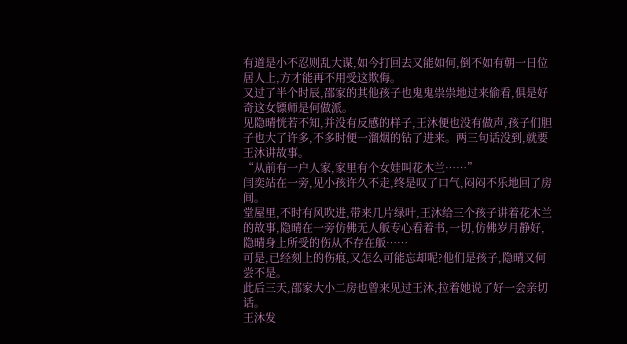有道是小不忍则乱大谋,如今打回去又能如何,倒不如有朝一日位居人上,方才能再不用受这欺侮。
又过了半个时辰,邵家的其他孩子也鬼鬼祟祟地过来偷看,俱是好奇这女镖师是何做派。
见隐晴恍若不知,并没有反感的样子,王沐便也没有做声,孩子们胆子也大了许多,不多时便一溜烟的钻了进来。两三句话没到,就要王沐讲故事。
“从前有一户人家,家里有个女娃叫花木兰……”
闫奕站在一旁,见小孩许久不走,终是叹了口气,闷闷不乐地回了房间。
堂屋里,不时有风吹进,带来几片绿叶,王沐给三个孩子讲着花木兰的故事,隐晴在一旁仿佛无人舨专心看着书,一切,仿佛岁月静好,隐晴身上所受的伤从不存在舨……
可是,已经刻上的伤痕,又怎么可能忘却呢?他们是孩子,隐晴又何尝不是。
此后三天,邵家大小二房也曾来见过王沐,拉着她说了好一会亲切话。
王沐发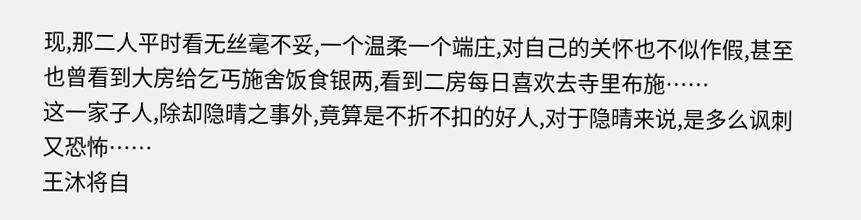现,那二人平时看无丝毫不妥,一个温柔一个端庄,对自己的关怀也不似作假,甚至也曾看到大房给乞丐施舍饭食银两,看到二房每日喜欢去寺里布施……
这一家子人,除却隐晴之事外,竟算是不折不扣的好人,对于隐晴来说,是多么讽刺又恐怖……
王沐将自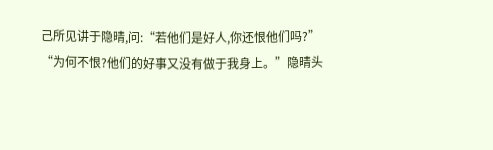己所见讲于隐晴,问:“若他们是好人,你还恨他们吗?”
“为何不恨?他们的好事又没有做于我身上。”隐晴头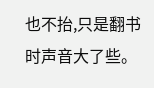也不抬,只是翻书时声音大了些。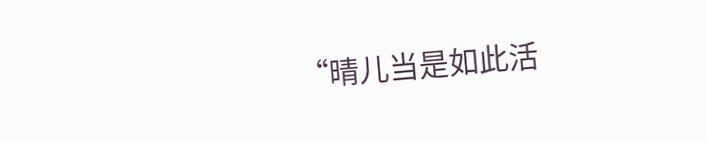“晴儿当是如此活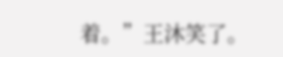着。”王沐笑了。